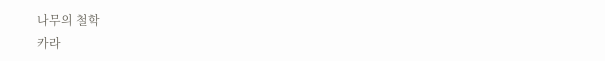나무의 철학
카라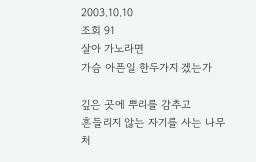2003.10.10
조회 91
살아 가노라면
가슴 아픈일 한두가지 겠는가

깊은 곳에 뿌리를 감추고
흔들리지 않는 자기를 사는 나무처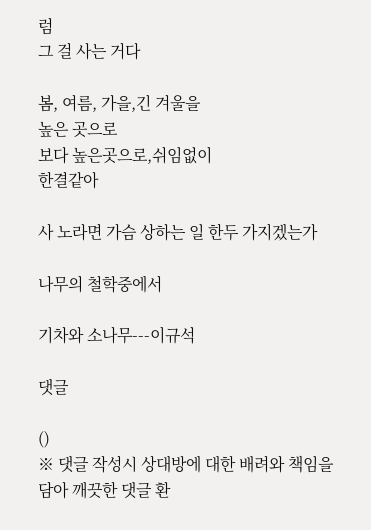럼
그 걸 사는 거다

봄, 여름, 가을,긴 겨울을
높은 곳으로
보다 높은곳으로,쉬임없이
한결같아

사 노라면 가슴 상하는 일 한두 가지겠는가

나무의 철학중에서

기차와 소나무---이규석

댓글

()
※ 댓글 작성시 상대방에 대한 배려와 책임을 담아 깨끗한 댓글 환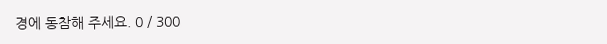경에 동참해 주세요. 0 / 300